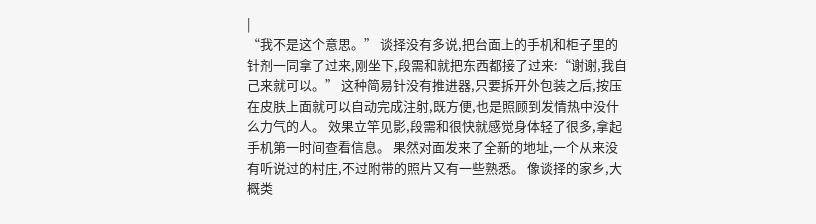|
“我不是这个意思。” 谈择没有多说,把台面上的手机和柜子里的针剂一同拿了过来,刚坐下,段需和就把东西都接了过来:“谢谢,我自己来就可以。” 这种简易针没有推进器,只要拆开外包装之后,按压在皮肤上面就可以自动完成注射,既方便,也是照顾到发情热中没什么力气的人。 效果立竿见影,段需和很快就感觉身体轻了很多,拿起手机第一时间查看信息。 果然对面发来了全新的地址,一个从来没有听说过的村庄,不过附带的照片又有一些熟悉。 像谈择的家乡,大概类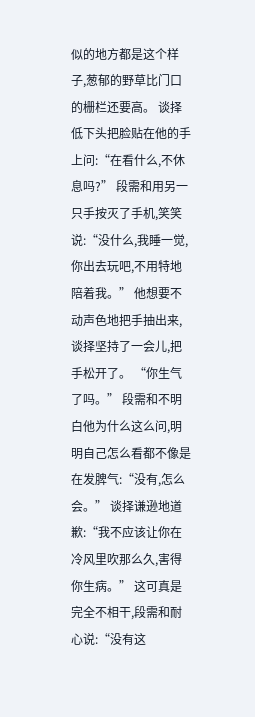似的地方都是这个样子,葱郁的野草比门口的栅栏还要高。 谈择低下头把脸贴在他的手上问:“在看什么,不休息吗?” 段需和用另一只手按灭了手机,笑笑说:“没什么,我睡一觉,你出去玩吧,不用特地陪着我。” 他想要不动声色地把手抽出来,谈择坚持了一会儿,把手松开了。 “你生气了吗。” 段需和不明白他为什么这么问,明明自己怎么看都不像是在发脾气:“没有,怎么会。” 谈择谦逊地道歉:“我不应该让你在冷风里吹那么久,害得你生病。” 这可真是完全不相干,段需和耐心说:“没有这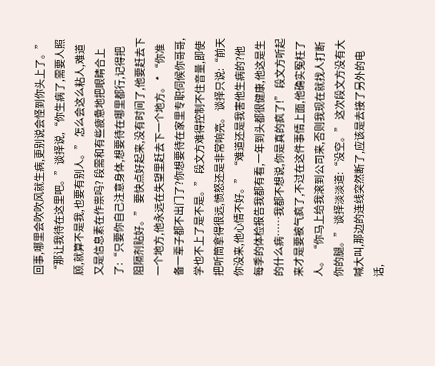回事,哪里会吹吹风就生病,更别说会怪到你头上了。” “那让我待在这里吧。”谈择说,“你生病了,需要人照顾,就算不是我,也要有别人。” 怎么会这么粘人,难道又是信息素在作祟吗? 段需和有些疲惫地把眼睛合上了:“只要你自己注意身体,想要待在哪里都行,记得把阻隔剂贴好。” 要快点好起来,没有时间了,他要赶去下一个地方,他永远在失望里赶去下一个地方。 * “你准备一辈子都不出门了?你想要待在家里专职伺候你哥哥,学也不上了是不是。” 段文方难得控制不住音量,即使把听筒拿得很远,愤怒还是非常响亮。 谈择只说:“前天你没来,他心情不好。” “难道还是我害他生病的?他每季的体检报告我都有看,一年到头都很健康,他这是生的什么病……我都不想说,你是真的疯了!” 段文方听起来才是要被气疯了,不过在这件事情上面,他确实冤枉了人。 “你马上给我滚到公司来,否则我现在就找人打断你的腿。” 谈择淡淡道:“没空。” 这次段文方没有大喊大叫,那边的连线突然断了,应该是去接了另外的电话,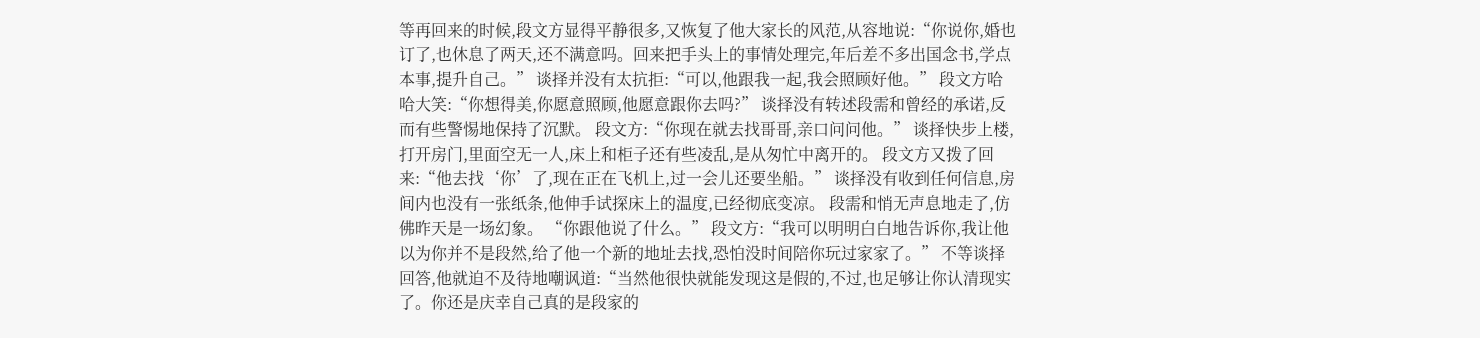等再回来的时候,段文方显得平静很多,又恢复了他大家长的风范,从容地说:“你说你,婚也订了,也休息了两天,还不满意吗。回来把手头上的事情处理完,年后差不多出国念书,学点本事,提升自己。” 谈择并没有太抗拒:“可以,他跟我一起,我会照顾好他。” 段文方哈哈大笑:“你想得美,你愿意照顾,他愿意跟你去吗?” 谈择没有转述段需和曾经的承诺,反而有些警惕地保持了沉默。 段文方:“你现在就去找哥哥,亲口问问他。” 谈择快步上楼,打开房门,里面空无一人,床上和柜子还有些凌乱,是从匆忙中离开的。 段文方又拨了回来:“他去找‘你’了,现在正在飞机上,过一会儿还要坐船。” 谈择没有收到任何信息,房间内也没有一张纸条,他伸手试探床上的温度,已经彻底变凉。 段需和悄无声息地走了,仿佛昨天是一场幻象。 “你跟他说了什么。” 段文方:“我可以明明白白地告诉你,我让他以为你并不是段然,给了他一个新的地址去找,恐怕没时间陪你玩过家家了。” 不等谈择回答,他就迫不及待地嘲讽道:“当然他很快就能发现这是假的,不过,也足够让你认清现实了。你还是庆幸自己真的是段家的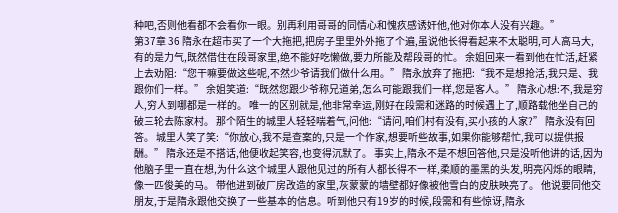种吧,否则他看都不会看你一眼。别再利用哥哥的同情心和愧疚感诱奸他,他对你本人没有兴趣。”
第37章 36 隋永在超市买了一个大拖把,把房子里里外外拖了个遍,虽说他长得看起来不太聪明,可人高马大,有的是力气,既然借住在段哥家里,绝不能好吃懒做,要力所能及帮段哥的忙。 余姐回来一看到他在忙活,赶紧上去劝阻:“您干嘛要做这些呢,不然少爷请我们做什么用。” 隋永放弃了拖把:“我不是想抢活,我只是、我跟你们一样。” 余姐笑道:“既然您跟少爷称兄道弟,怎么可能跟我们一样,您是客人。” 隋永心想:不,我是穷人,穷人到哪都是一样的。 唯一的区别就是,他非常幸运,刚好在段需和迷路的时候遇上了,顺路载他坐自己的破三轮去陈家村。 那个陌生的城里人轻轻喘着气,问他:“请问,咱们村有没有,买小孩的人家?” 隋永没有回答。 城里人笑了笑:“你放心,我不是查案的,只是一个作家,想要听些故事,如果你能够帮忙,我可以提供报酬。” 隋永还是不搭话,他便收起笑容,也变得沉默了。 事实上,隋永不是不想回答他,只是没听他讲的话,因为他脑子里一直在想,为什么这个城里人跟他见过的所有人都长得不一样,柔顺的墨黑的头发,明亮闪烁的眼睛,像一匹俊美的马。 带他进到破厂房改造的家里,灰蒙蒙的墙壁都好像被他雪白的皮肤映亮了。 他说要同他交朋友,于是隋永跟他交换了一些基本的信息。听到他只有19岁的时候,段需和有些惊讶,隋永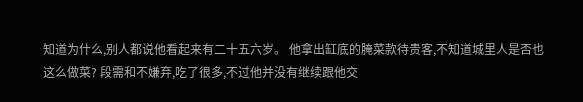知道为什么,别人都说他看起来有二十五六岁。 他拿出缸底的腌菜款待贵客,不知道城里人是否也这么做菜? 段需和不嫌弃,吃了很多,不过他并没有继续跟他交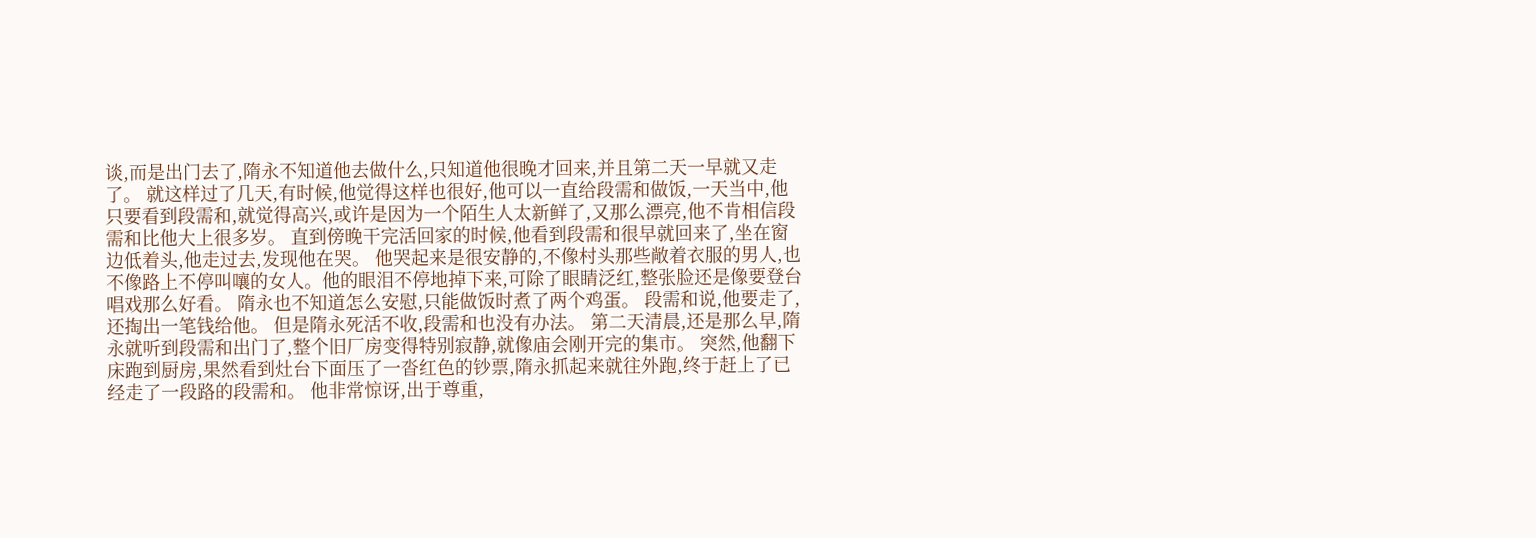谈,而是出门去了,隋永不知道他去做什么,只知道他很晚才回来,并且第二天一早就又走了。 就这样过了几天,有时候,他觉得这样也很好,他可以一直给段需和做饭,一天当中,他只要看到段需和,就觉得高兴,或许是因为一个陌生人太新鲜了,又那么漂亮,他不肯相信段需和比他大上很多岁。 直到傍晚干完活回家的时候,他看到段需和很早就回来了,坐在窗边低着头,他走过去,发现他在哭。 他哭起来是很安静的,不像村头那些敞着衣服的男人,也不像路上不停叫嚷的女人。他的眼泪不停地掉下来,可除了眼睛泛红,整张脸还是像要登台唱戏那么好看。 隋永也不知道怎么安慰,只能做饭时煮了两个鸡蛋。 段需和说,他要走了,还掏出一笔钱给他。 但是隋永死活不收,段需和也没有办法。 第二天清晨,还是那么早,隋永就听到段需和出门了,整个旧厂房变得特别寂静,就像庙会刚开完的集市。 突然,他翻下床跑到厨房,果然看到灶台下面压了一沓红色的钞票,隋永抓起来就往外跑,终于赶上了已经走了一段路的段需和。 他非常惊讶,出于尊重,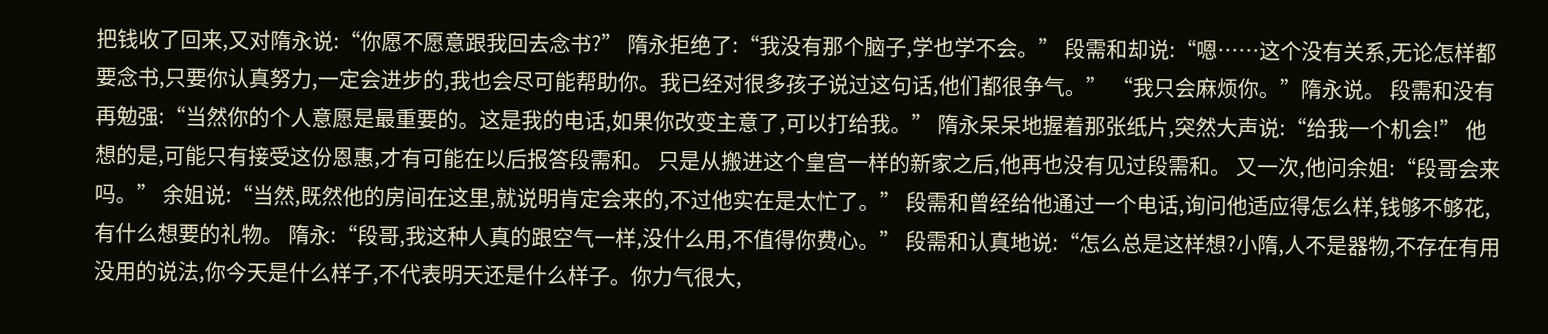把钱收了回来,又对隋永说:“你愿不愿意跟我回去念书?” 隋永拒绝了:“我没有那个脑子,学也学不会。” 段需和却说:“嗯……这个没有关系,无论怎样都要念书,只要你认真努力,一定会进步的,我也会尽可能帮助你。我已经对很多孩子说过这句话,他们都很争气。” “我只会麻烦你。”隋永说。 段需和没有再勉强:“当然你的个人意愿是最重要的。这是我的电话,如果你改变主意了,可以打给我。” 隋永呆呆地握着那张纸片,突然大声说:“给我一个机会!” 他想的是,可能只有接受这份恩惠,才有可能在以后报答段需和。 只是从搬进这个皇宫一样的新家之后,他再也没有见过段需和。 又一次,他问余姐:“段哥会来吗。” 余姐说:“当然,既然他的房间在这里,就说明肯定会来的,不过他实在是太忙了。” 段需和曾经给他通过一个电话,询问他适应得怎么样,钱够不够花,有什么想要的礼物。 隋永:“段哥,我这种人真的跟空气一样,没什么用,不值得你费心。” 段需和认真地说:“怎么总是这样想?小隋,人不是器物,不存在有用没用的说法,你今天是什么样子,不代表明天还是什么样子。你力气很大,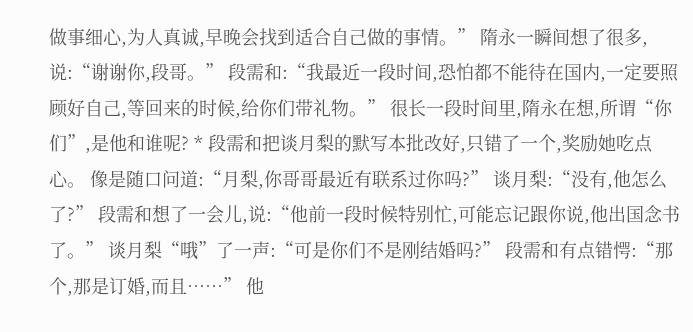做事细心,为人真诚,早晚会找到适合自己做的事情。” 隋永一瞬间想了很多,说:“谢谢你,段哥。” 段需和:“我最近一段时间,恐怕都不能待在国内,一定要照顾好自己,等回来的时候,给你们带礼物。” 很长一段时间里,隋永在想,所谓“你们”,是他和谁呢? * 段需和把谈月梨的默写本批改好,只错了一个,奖励她吃点心。 像是随口问道:“月梨,你哥哥最近有联系过你吗?” 谈月梨:“没有,他怎么了?” 段需和想了一会儿,说:“他前一段时候特别忙,可能忘记跟你说,他出国念书了。” 谈月梨“哦”了一声:“可是你们不是刚结婚吗?” 段需和有点错愕:“那个,那是订婚,而且……” 他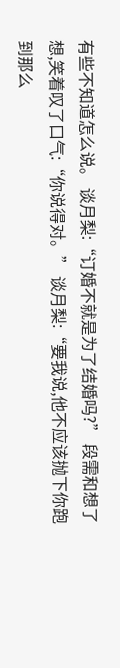有些不知道怎么说。 谈月梨:“订婚不就是为了结婚吗?” 段需和想了想,笑着叹了口气:“你说得对。” 谈月梨:“要我说,他不应该抛下你跑到那么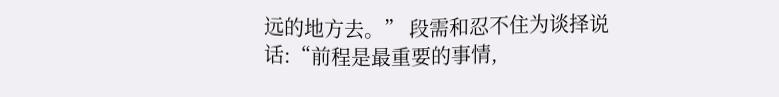远的地方去。” 段需和忍不住为谈择说话:“前程是最重要的事情,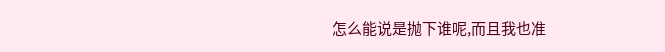怎么能说是抛下谁呢,而且我也准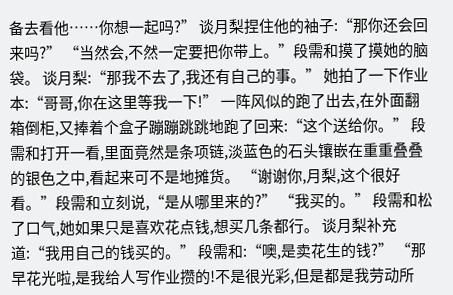备去看他……你想一起吗?” 谈月梨捏住他的袖子:“那你还会回来吗?” “当然会,不然一定要把你带上。”段需和摸了摸她的脑袋。 谈月梨:“那我不去了,我还有自己的事。” 她拍了一下作业本:“哥哥,你在这里等我一下!” 一阵风似的跑了出去,在外面翻箱倒柜,又捧着个盒子蹦蹦跳跳地跑了回来:“这个送给你。” 段需和打开一看,里面竟然是条项链,淡蓝色的石头镶嵌在重重叠叠的银色之中,看起来可不是地摊货。 “谢谢你,月梨,这个很好看。”段需和立刻说,“是从哪里来的?” “我买的。” 段需和松了口气,她如果只是喜欢花点钱,想买几条都行。 谈月梨补充道:“我用自己的钱买的。” 段需和:“噢,是卖花生的钱?” “那早花光啦,是我给人写作业攒的!不是很光彩,但是都是我劳动所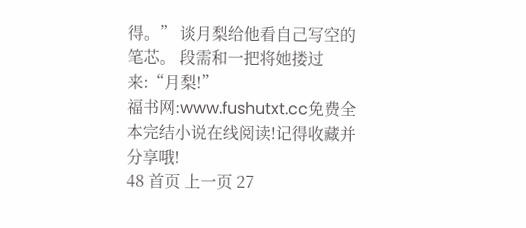得。” 谈月梨给他看自己写空的笔芯。 段需和一把将她搂过来:“月梨!”
福书网:www.fushutxt.cc免费全本完结小说在线阅读!记得收藏并分享哦!
48 首页 上一页 27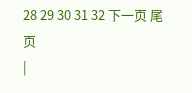28 29 30 31 32 下一页 尾页
|